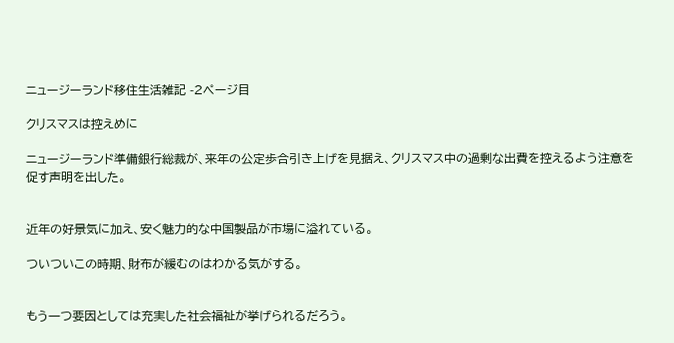ニュージーランド移住生活雑記 -2ページ目

クリスマスは控えめに

ニュージーランド準備銀行総裁が、来年の公定歩合引き上げを見据え、クリスマス中の過剰な出費を控えるよう注意を促す声明を出した。


近年の好景気に加え、安く魅力的な中国製品が市場に溢れている。

ついついこの時期、財布が緩むのはわかる気がする。


もう一つ要因としては充実した社会福祉が挙げられるだろう。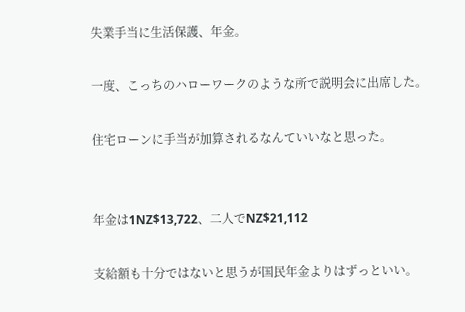失業手当に生活保護、年金。

一度、こっちのハローワークのような所で説明会に出席した。

住宅ローンに手当が加算されるなんていいなと思った。


年金は1NZ$13,722、二人でNZ$21,112

支給額も十分ではないと思うが国民年金よりはずっといい。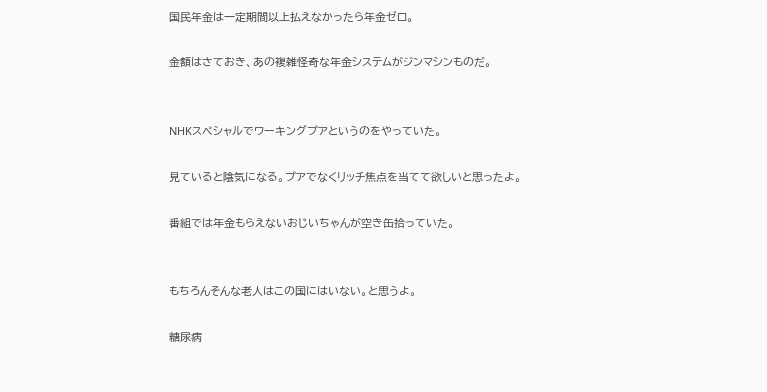国民年金は一定期間以上払えなかったら年金ゼロ。

金額はさておき、あの複雑怪奇な年金システムがジンマシンものだ。


NHKスペシャルでワーキングプアというのをやっていた。

見ていると陰気になる。プアでなくリッチ焦点を当てて欲しいと思ったよ。

番組では年金もらえないおじいちゃんが空き缶拾っていた。


もちろんそんな老人はこの国にはいない。と思うよ。

糖尿病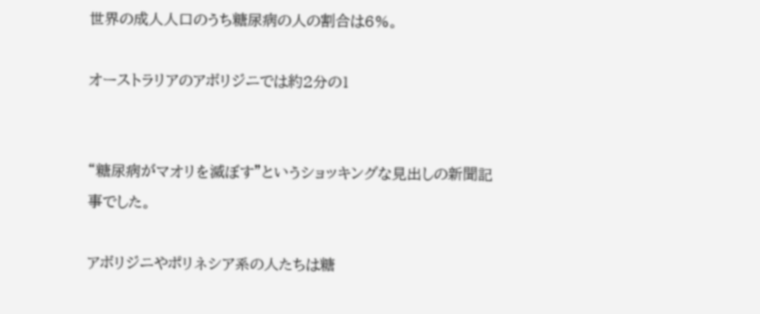世界の成人人口のうち糖尿病の人の割合は6%。

オーストラリアのアボリジニでは約2分の1


“糖尿病がマオリを滅ぼす”というショッキングな見出しの新聞記事でした。

アボリジニやポリネシア系の人たちは糖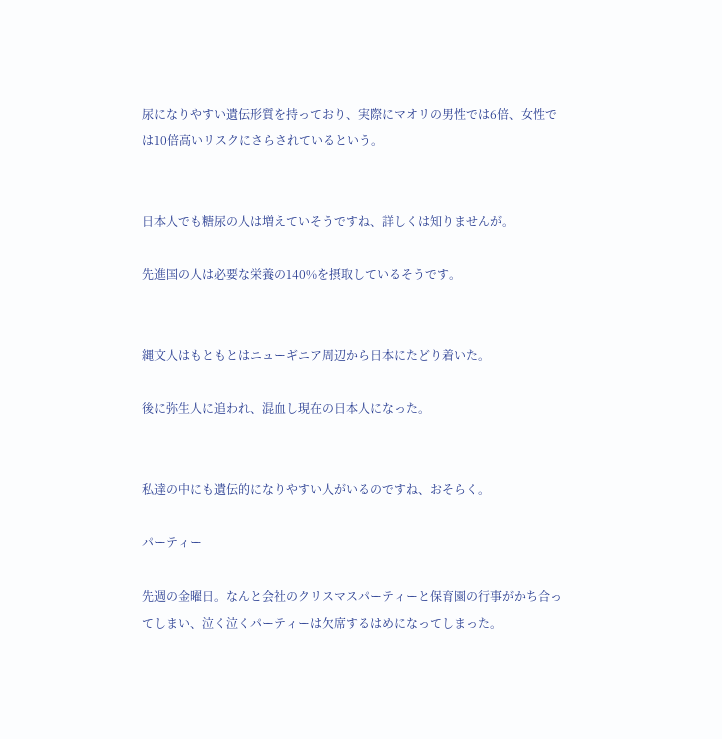尿になりやすい遺伝形質を持っており、実際にマオリの男性では6倍、女性では10倍高いリスクにさらされているという。


日本人でも糖尿の人は増えていそうですね、詳しくは知りませんが。

先進国の人は必要な栄養の140%を摂取しているそうです。


縄文人はもともとはニューギニア周辺から日本にたどり着いた。

後に弥生人に追われ、混血し現在の日本人になった。


私達の中にも遺伝的になりやすい人がいるのですね、おそらく。

パーティー

先週の金曜日。なんと会社のクリスマスパーティーと保育園の行事がかち合ってしまい、泣く泣くパーティーは欠席するはめになってしまった。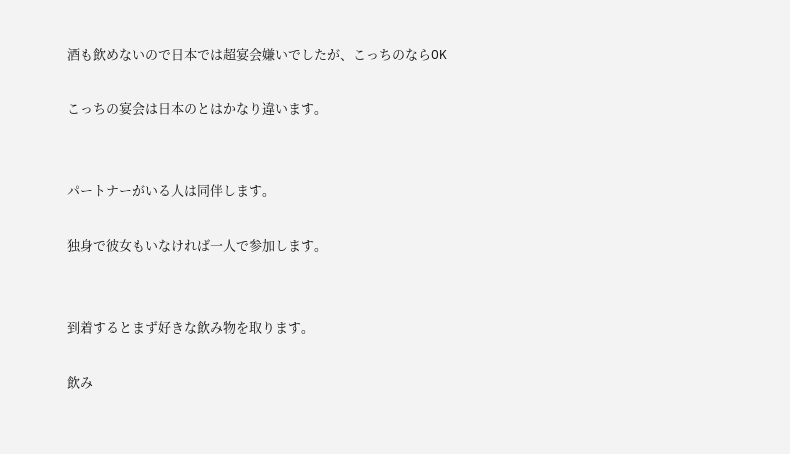酒も飲めないので日本では超宴会嫌いでしたが、こっちのならOK

こっちの宴会は日本のとはかなり違います。


パートナーがいる人は同伴します。

独身で彼女もいなければ一人で参加します。


到着するとまず好きな飲み物を取ります。

飲み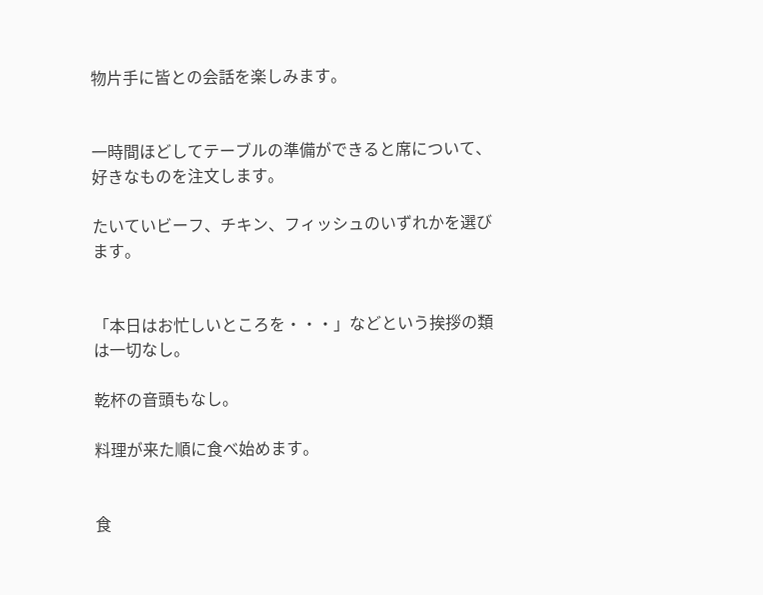物片手に皆との会話を楽しみます。


一時間ほどしてテーブルの準備ができると席について、好きなものを注文します。

たいていビーフ、チキン、フィッシュのいずれかを選びます。


「本日はお忙しいところを・・・」などという挨拶の類は一切なし。

乾杯の音頭もなし。

料理が来た順に食べ始めます。


食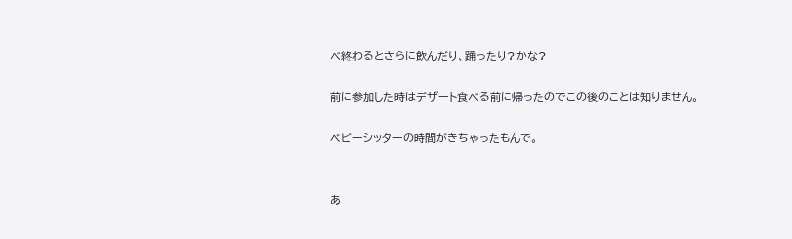べ終わるとさらに飲んだり、踊ったり?かな?

前に参加した時はデザート食べる前に帰ったのでこの後のことは知りません。

ベビーシッターの時間がきちゃったもんで。


あ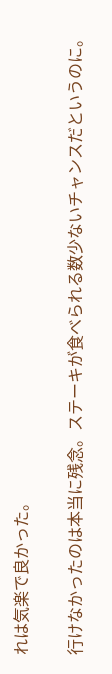れは気楽で良かった。

行けなかったのは本当に残念。ステーキが食べられる数少ないチャンスだというのに。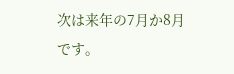次は来年の7月か8月です。